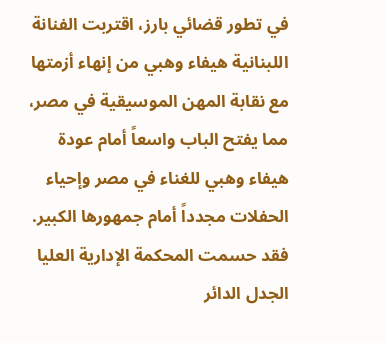في تطور قضائي بارز، اقتربت الفنانة اللبنانية هيفاء وهبي من إنهاء أزمتها مع نقابة المهن الموسيقية في مصر، مما يفتح الباب واسعاً أمام عودة هيفاء وهبي للغناء في مصر وإحياء الحفلات مجدداً أمام جمهورها الكبير. فقد حسمت المحكمة الإدارية العليا الجدل الدائر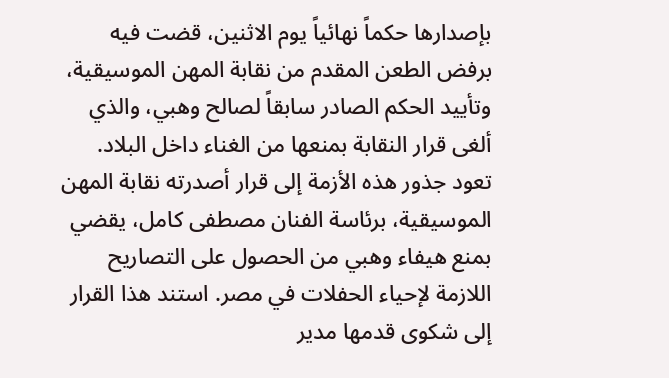بإصدارها حكماً نهائياً يوم الاثنين، قضت فيه برفض الطعن المقدم من نقابة المهن الموسيقية، وتأييد الحكم الصادر سابقاً لصالح وهبي، والذي ألغى قرار النقابة بمنعها من الغناء داخل البلاد.
تعود جذور هذه الأزمة إلى قرار أصدرته نقابة المهن الموسيقية، برئاسة الفنان مصطفى كامل، يقضي بمنع هيفاء وهبي من الحصول على التصاريح اللازمة لإحياء الحفلات في مصر. استند هذا القرار إلى شكوى قدمها مدير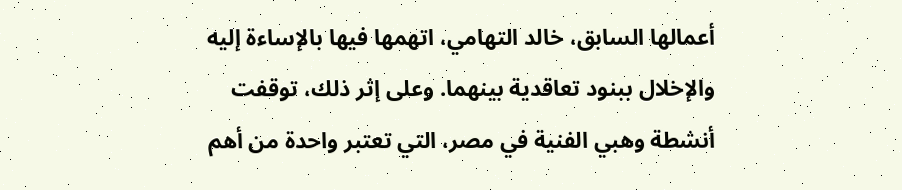أعمالها السابق، خالد التهامي، اتهمها فيها بالإساءة إليه والإخلال ببنود تعاقدية بينهما. وعلى إثر ذلك، توقفت أنشطة وهبي الفنية في مصر، التي تعتبر واحدة من أهم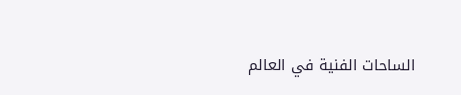الساحات الفنية في العالم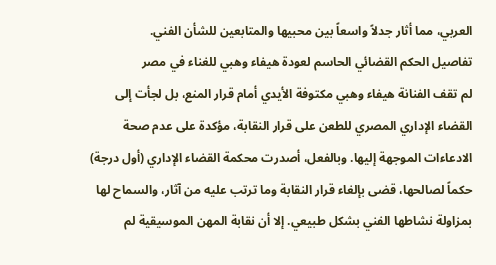العربي، مما أثار جدلاً واسعاً بين محبيها والمتابعين للشأن الفني.
تفاصيل الحكم القضائي الحاسم لعودة هيفاء وهبي للغناء في مصر
لم تقف الفنانة هيفاء وهبي مكتوفة الأيدي أمام قرار المنع، بل لجأت إلى القضاء الإداري المصري للطعن على قرار النقابة، مؤكدة على عدم صحة الادعاءات الموجهة إليها. وبالفعل، أصدرت محكمة القضاء الإداري (أول درجة) حكماً لصالحها، قضى بإلغاء قرار النقابة وما ترتب عليه من آثار، والسماح لها بمزاولة نشاطها الفني بشكل طبيعي. إلا أن نقابة المهن الموسيقية لم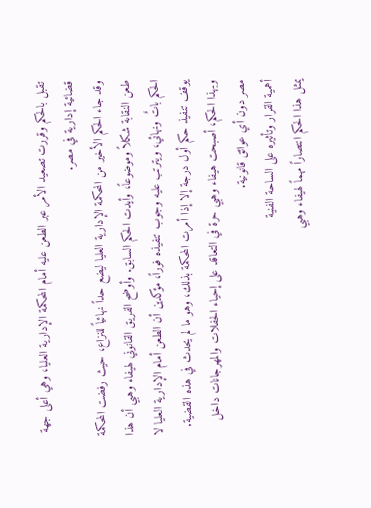تقبل بالحكم وقررت تصعيد الأمر عبر الطعن عليه أمام المحكمة الإدارية العليا، وهي أعلى جهة قضائية إدارية في مصر.
وقد جاء الحكم الأخير من المحكمة الإدارية العليا ليضع حداً نهائياً للنزاع، حيث رفضت المحكمة طعن النقابة شكلاً وموضوعاً، وأيدت الحكم السابق. وأوضح الفريق القانوني لهيفاء وهبي أن هذا الحكم باتٌ ونهائي، ويترتب عليه وجوب تنفيذه فوراً، مؤكدين أن الطعن أمام الإدارية العليا لا يوقف تنفيذ حكم أول درجة إلا إذا أمرت المحكمة بذلك، وهو ما لم يحدث في هذه القضية. وبهذا الحكم، أصبحت هيفاء وهبي حرة في التعاقد على إحياء الحفلات والمهرجانات داخل مصر دون أي عوائق قانونية.
أهمية القرار وتأثيره على الساحة الفنية
يمثل هذا الحكم انتصاراً مهماً لهيفاء وهبي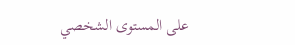على المستوى الشخصي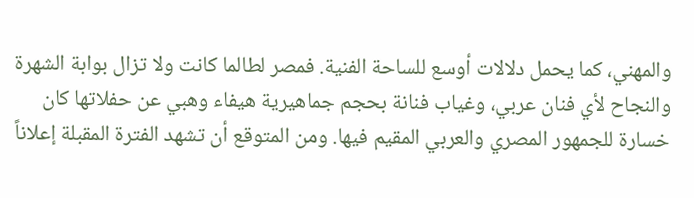والمهني، كما يحمل دلالات أوسع للساحة الفنية. فمصر لطالما كانت ولا تزال بوابة الشهرة والنجاح لأي فنان عربي، وغياب فنانة بحجم جماهيرية هيفاء وهبي عن حفلاتها كان خسارة للجمهور المصري والعربي المقيم فيها. ومن المتوقع أن تشهد الفترة المقبلة إعلاناً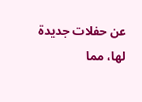عن حفلات جديدة لها، مما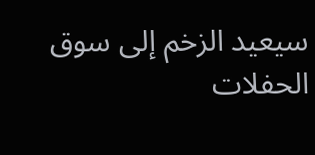سيعيد الزخم إلى سوق الحفلات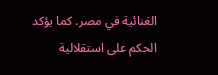الغنائية في مصر. كما يؤكد الحكم على استقلالية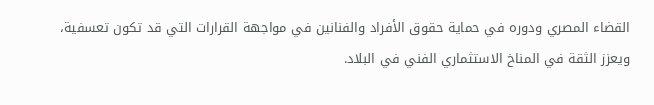القضاء المصري ودوره في حماية حقوق الأفراد والفنانين في مواجهة القرارات التي قد تكون تعسفية، ويعزز الثقة في المناخ الاستثماري الفني في البلاد.